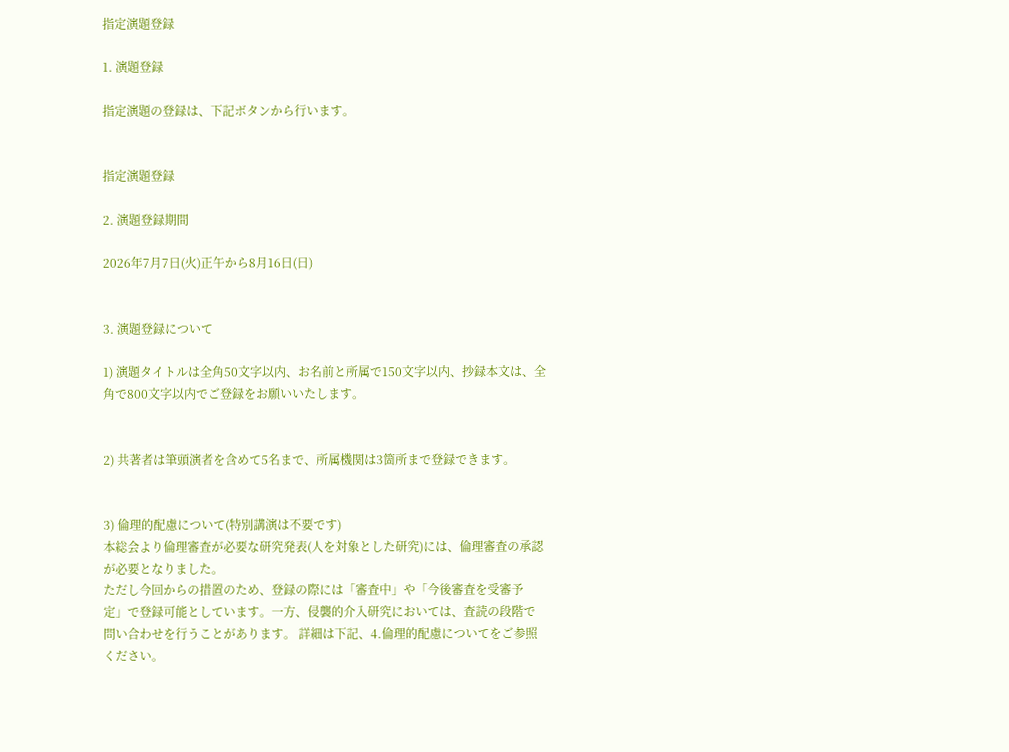指定演題登録

1. 演題登録

指定演題の登録は、下記ボタンから行います。


指定演題登録

2. 演題登録期間

2026年7月7日(火)正午から8月16日(日)


3. 演題登録について

1) 演題タイトルは全角50文字以内、お名前と所属で150文字以内、抄録本文は、全角で800文字以内でご登録をお願いいたします。


2) 共著者は筆頭演者を含めて5名まで、所属機関は3箇所まで登録できます。


3) 倫理的配慮について(特別講演は不要です)
本総会より倫理審査が必要な研究発表(人を対象とした研究)には、倫理審査の承認が必要となりました。
ただし今回からの措置のため、登録の際には「審査中」や「今後審査を受審予定」で登録可能としています。一方、侵襲的介入研究においては、査読の段階で問い合わせを行うことがあります。 詳細は下記、4.倫理的配慮についてをご参照ください。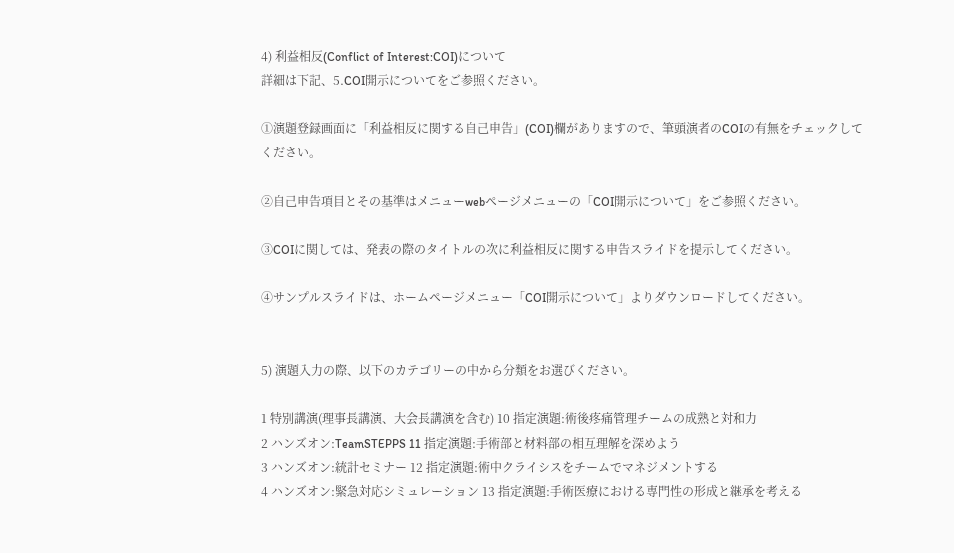4) 利益相反(Conflict of Interest:COI)について
詳細は下記、5.COI開示についてをご参照ください。

①演題登録画面に「利益相反に関する自己申告」(COI)欄がありますので、筆頭演者のCOIの有無をチェックしてください。

②自己申告項目とその基準はメニューwebページメニューの「COI開示について」をご参照ください。

③COIに関しては、発表の際のタイトルの次に利益相反に関する申告スライドを提示してください。

④サンプルスライドは、ホームページメニュー「COI開示について」よりダウンロードしてください。


5) 演題入力の際、以下のカテゴリーの中から分類をお選びください。

1 特別講演(理事長講演、大会長講演を含む) 10 指定演題:術後疼痛管理チームの成熟と対和力
2 ハンズオン:TeamSTEPPS 11 指定演題:手術部と材料部の相互理解を深めよう
3 ハンズオン:統計セミナー 12 指定演題:術中クライシスをチームでマネジメントする
4 ハンズオン:緊急対応シミュレーション 13 指定演題:手術医療における専門性の形成と継承を考える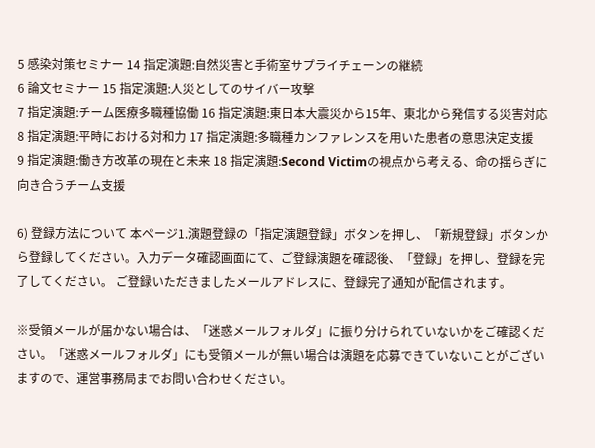5 感染対策セミナー 14 指定演題:自然災害と手術室サプライチェーンの継続
6 論文セミナー 15 指定演題:人災としてのサイバー攻撃
7 指定演題:チーム医療多職種協働 16 指定演題:東日本大震災から15年、東北から発信する災害対応
8 指定演題:平時における対和力 17 指定演題:多職種カンファレンスを用いた患者の意思決定支援
9 指定演題:働き方改革の現在と未来 18 指定演題:Second Victimの視点から考える、命の揺らぎに向き合うチーム支援

6) 登録方法について 本ページ1.演題登録の「指定演題登録」ボタンを押し、「新規登録」ボタンから登録してください。入力データ確認画面にて、ご登録演題を確認後、「登録」を押し、登録を完了してください。 ご登録いただきましたメールアドレスに、登録完了通知が配信されます。

※受領メールが届かない場合は、「迷惑メールフォルダ」に振り分けられていないかをご確認ください。「迷惑メールフォルダ」にも受領メールが無い場合は演題を応募できていないことがございますので、運営事務局までお問い合わせください。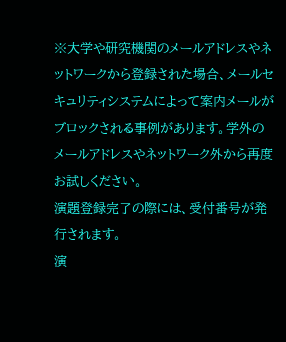※大学や研究機関のメールアドレスやネットワークから登録された場合、メールセキュリティシステムによって案内メールがブロックされる事例があります。学外のメールアドレスやネットワーク外から再度お試しください。
演題登録完了の際には、受付番号が発行されます。
演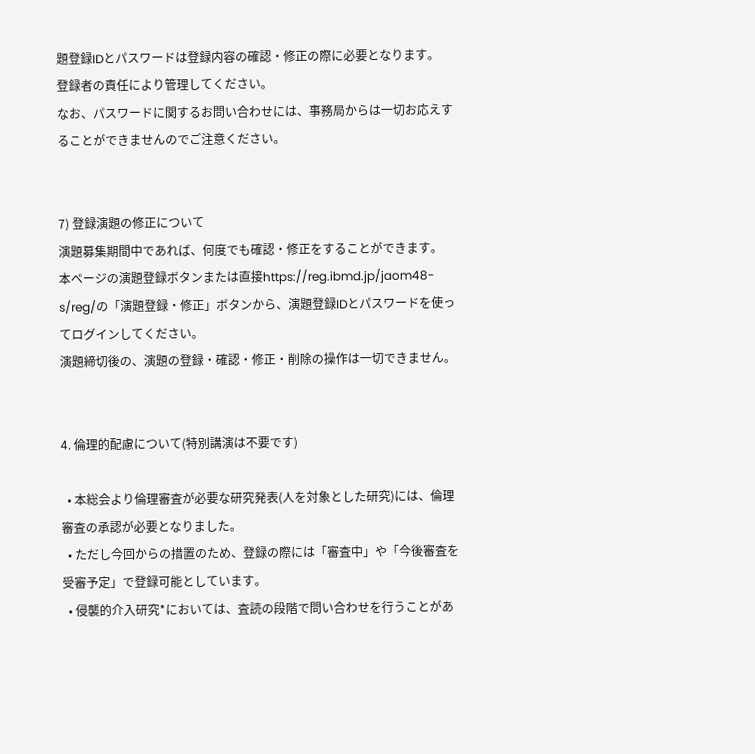題登録IDとパスワードは登録内容の確認・修正の際に必要となります。
登録者の責任により管理してください。
なお、パスワードに関するお問い合わせには、事務局からは一切お応えすることができませんのでご注意ください。


7) 登録演題の修正について
演題募集期間中であれば、何度でも確認・修正をすることができます。
本ページの演題登録ボタンまたは直接https://reg.ibmd.jp/jaom48-s/reg/の「演題登録・修正」ボタンから、演題登録IDとパスワードを使ってログインしてください。
演題締切後の、演題の登録・確認・修正・削除の操作は一切できません。


4. 倫理的配慮について(特別講演は不要です)

  • 本総会より倫理審査が必要な研究発表(人を対象とした研究)には、倫理審査の承認が必要となりました。
  • ただし今回からの措置のため、登録の際には「審査中」や「今後審査を受審予定」で登録可能としています。
  • 侵襲的介入研究*においては、査読の段階で問い合わせを行うことがあ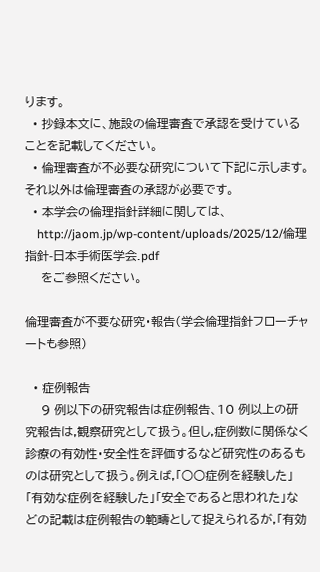ります。
  • 抄録本文に、施設の倫理審査で承認を受けていることを記載してください。
  • 倫理審査が不必要な研究について下記に示します。それ以外は倫理審査の承認が必要です。
  • 本学会の倫理指針詳細に関しては、
    http://jaom.jp/wp-content/uploads/2025/12/倫理指針-日本手術医学会.pdf
    をご参照ください。

倫理審査が不要な研究・報告(学会倫理指針フローチャートも参照)

  • 症例報告
    9 例以下の研究報告は症例報告、10 例以上の研究報告は,観察研究として扱う。但し,症例数に関係なく診療の有効性・安全性を評価するなど研究性のあるものは研究として扱う。例えば,「○○症例を経験した」「有効な症例を経験した」「安全であると思われた」などの記載は症例報告の範疇として捉えられるが,「有効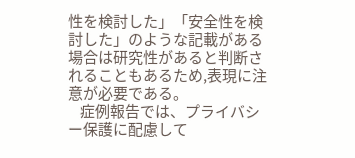性を検討した」「安全性を検討した」のような記載がある場合は研究性があると判断されることもあるため,表現に注意が必要である。
    症例報告では、プライバシー保護に配慮して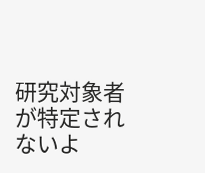研究対象者が特定されないよ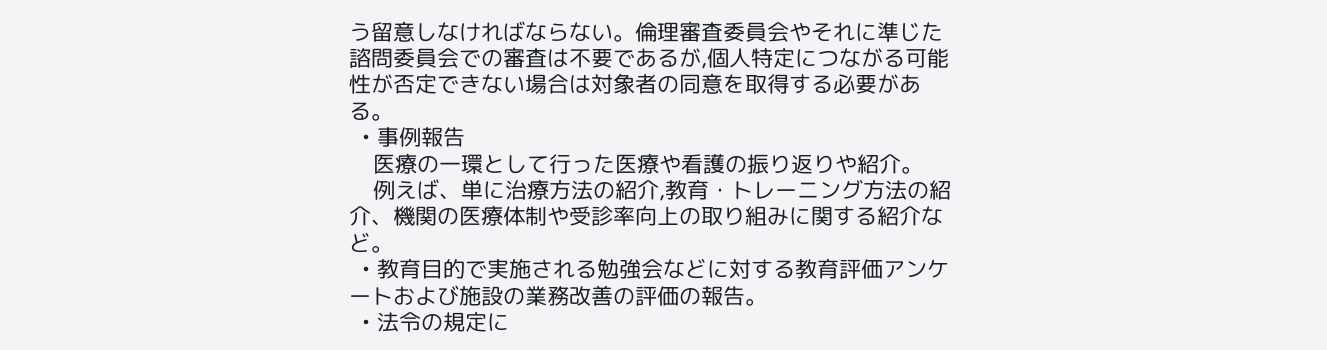う留意しなければならない。倫理審査委員会やそれに準じた諮問委員会での審査は不要であるが,個人特定につながる可能性が否定できない場合は対象者の同意を取得する必要がある。
  • 事例報告
    医療の一環として行った医療や看護の振り返りや紹介。
    例えば、単に治療方法の紹介,教育・トレーニング方法の紹介、機関の医療体制や受診率向上の取り組みに関する紹介など。
  • 教育目的で実施される勉強会などに対する教育評価アンケートおよび施設の業務改善の評価の報告。
  • 法令の規定に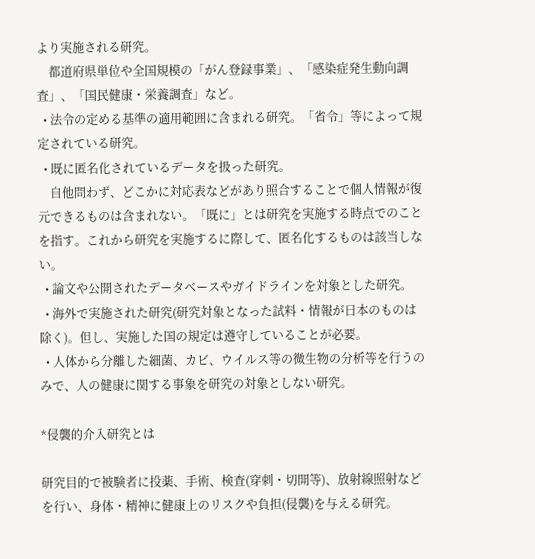より実施される研究。
    都道府県単位や全国規模の「がん登録事業」、「感染症発生動向調査」、「国民健康・栄養調査」など。
  • 法令の定める基準の適用範囲に含まれる研究。「省令」等によって規定されている研究。
  • 既に匿名化されているデータを扱った研究。
    自他問わず、どこかに対応表などがあり照合することで個人情報が復元できるものは含まれない。「既に」とは研究を実施する時点でのことを指す。これから研究を実施するに際して、匿名化するものは該当しない。
  • 論文や公開されたデータベースやガイドラインを対象とした研究。
  • 海外で実施された研究(研究対象となった試料・情報が日本のものは除く)。但し、実施した国の規定は遵守していることが必要。
  • 人体から分離した細菌、カビ、ウイルス等の微生物の分析等を行うのみで、人の健康に関する事象を研究の対象としない研究。

*侵襲的介入研究とは

研究目的で被験者に投薬、手術、検査(穿刺・切開等)、放射線照射などを行い、身体・精神に健康上のリスクや負担(侵襲)を与える研究。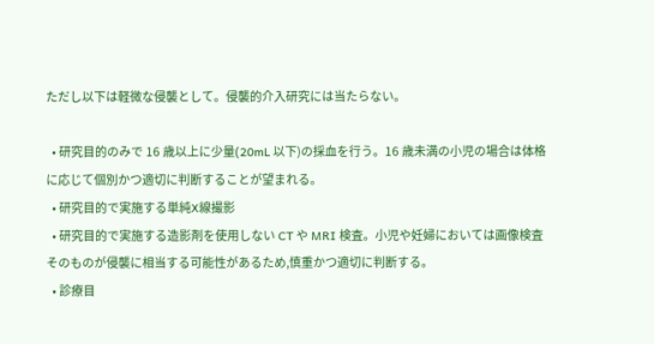ただし以下は軽微な侵襲として。侵襲的介入研究には当たらない。

  • 研究目的のみで 16 歳以上に少量(20mL 以下)の採血を行う。16 歳未満の小児の場合は体格に応じて個別かつ適切に判断することが望まれる。
  • 研究目的で実施する単純X線撮影
  • 研究目的で実施する造影剤を使用しない CT や MRI 検査。小児や妊婦においては画像検査そのものが侵襲に相当する可能性があるため,慎重かつ適切に判断する。
  • 診療目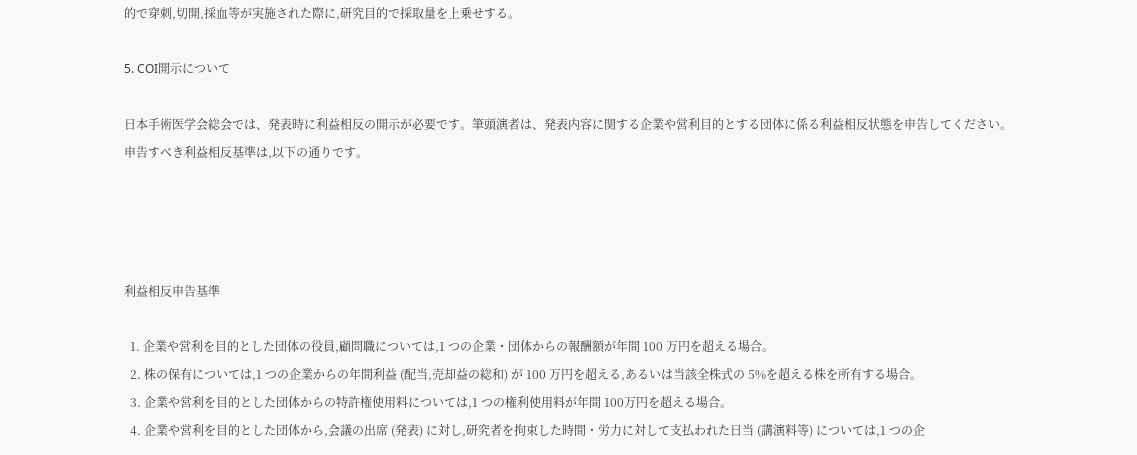的で穿刺,切開,採血等が実施された際に,研究目的で採取量を上乗せする。

5. COI開示について

日本手術医学会総会では、発表時に利益相反の開示が必要です。筆頭演者は、発表内容に関する企業や営利目的とする団体に係る利益相反状態を申告してください。
申告すべき利益相反基準は,以下の通りです。




利益相反申告基準

  1. 企業や営利を目的とした団体の役員,顧問職については,1 つの企業・団体からの報酬額が年間 100 万円を超える場合。
  2. 株の保有については,1 つの企業からの年間利益 (配当,売却益の総和) が 100 万円を超える,あるいは当該全株式の 5%を超える株を所有する場合。
  3. 企業や営利を目的とした団体からの特許権使用料については,1 つの権利使用料が年間 100万円を超える場合。
  4. 企業や営利を目的とした団体から,会議の出席 (発表) に対し,研究者を拘束した時間・労力に対して支払われた日当 (講演料等) については,1 つの企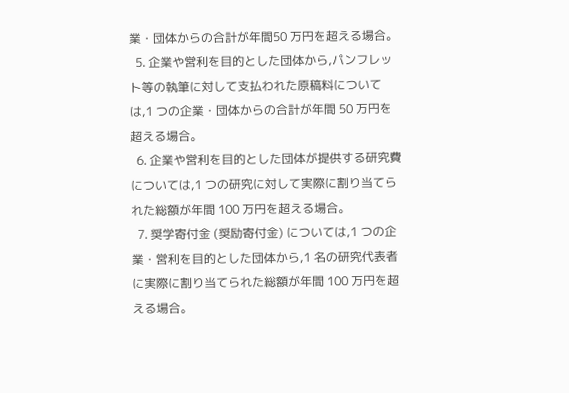業・団体からの合計が年間50 万円を超える場合。
  5. 企業や営利を目的とした団体から,パンフレット等の執筆に対して支払われた原稿料については,1 つの企業・団体からの合計が年間 50 万円を超える場合。
  6. 企業や営利を目的とした団体が提供する研究費については,1 つの研究に対して実際に割り当てられた総額が年間 100 万円を超える場合。
  7. 奨学寄付金 (奨励寄付金) については,1 つの企業・営利を目的とした団体から,1 名の研究代表者に実際に割り当てられた総額が年間 100 万円を超える場合。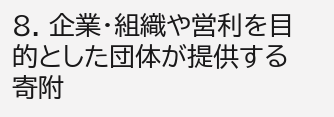8. 企業・組織や営利を目的とした団体が提供する寄附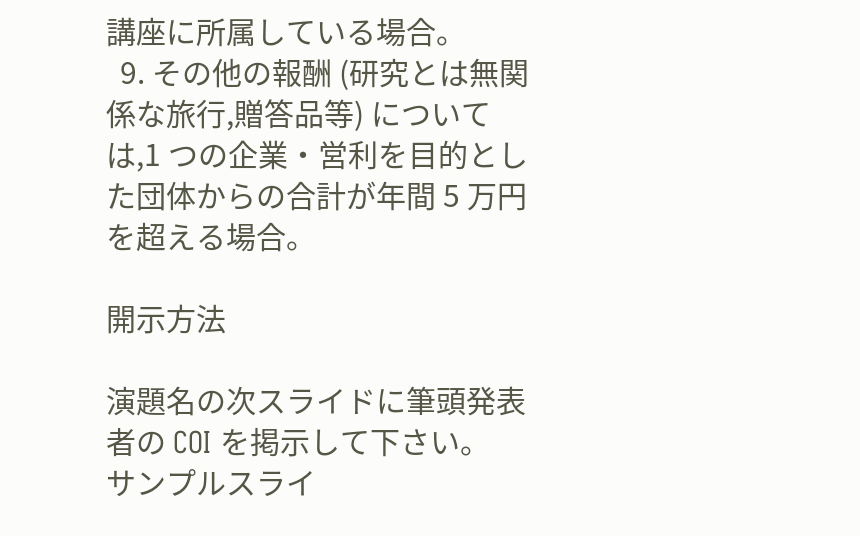講座に所属している場合。
  9. その他の報酬 (研究とは無関係な旅行,贈答品等) については,1 つの企業・営利を目的とした団体からの合計が年間 5 万円を超える場合。

開示方法

演題名の次スライドに筆頭発表者の COI を掲示して下さい。
サンプルスライ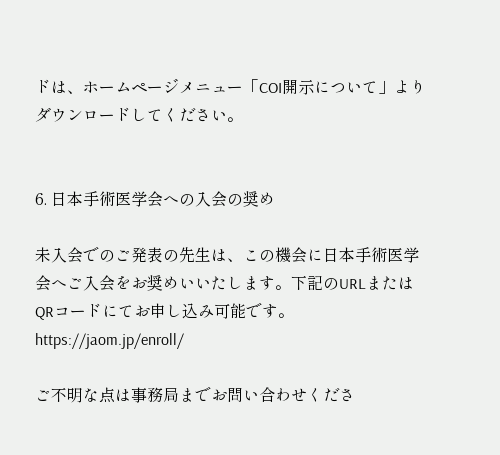ドは、ホームページメニュー「COI開示について」よりダウンロードしてください。


6. 日本手術医学会への入会の奨め

未入会でのご発表の先生は、この機会に日本手術医学会へご入会をお奨めいいたします。下記のURLまたはQRコードにてお申し込み可能です。
https://jaom.jp/enroll/

ご不明な点は事務局までお問い合わせくださ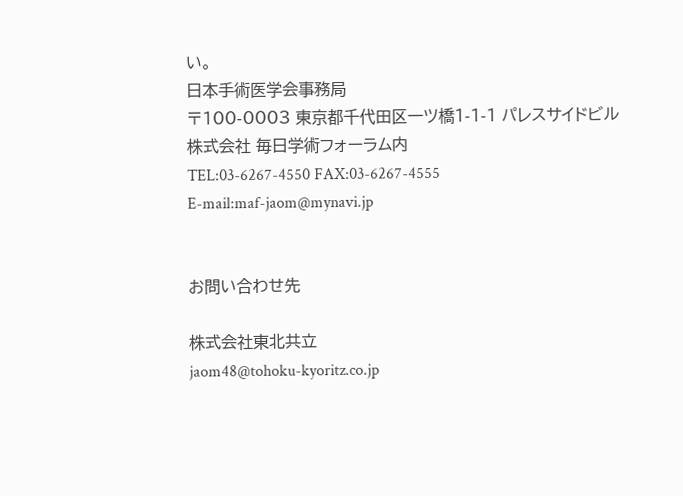い。
日本手術医学会事務局
〒100-0003 東京都千代田区一ツ橋1-1-1 パレスサイドビル
株式会社 毎日学術フォーラム内
TEL:03-6267-4550 FAX:03-6267-4555
E-mail:maf-jaom@mynavi.jp


お問い合わせ先

株式会社東北共立
jaom48@tohoku-kyoritz.co.jp